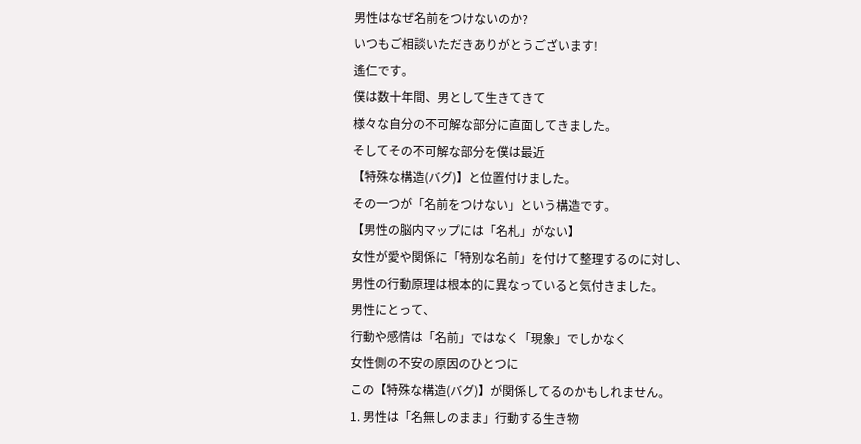男性はなぜ名前をつけないのか?
いつもご相談いただきありがとうございます!
遙仁です。
僕は数十年間、男として生きてきて
様々な自分の不可解な部分に直面してきました。
そしてその不可解な部分を僕は最近
【特殊な構造(バグ)】と位置付けました。
その一つが「名前をつけない」という構造です。
【男性の脳内マップには「名札」がない】
女性が愛や関係に「特別な名前」を付けて整理するのに対し、
男性の行動原理は根本的に異なっていると気付きました。
男性にとって、
行動や感情は「名前」ではなく「現象」でしかなく
女性側の不安の原因のひとつに
この【特殊な構造(バグ)】が関係してるのかもしれません。
1. 男性は「名無しのまま」行動する生き物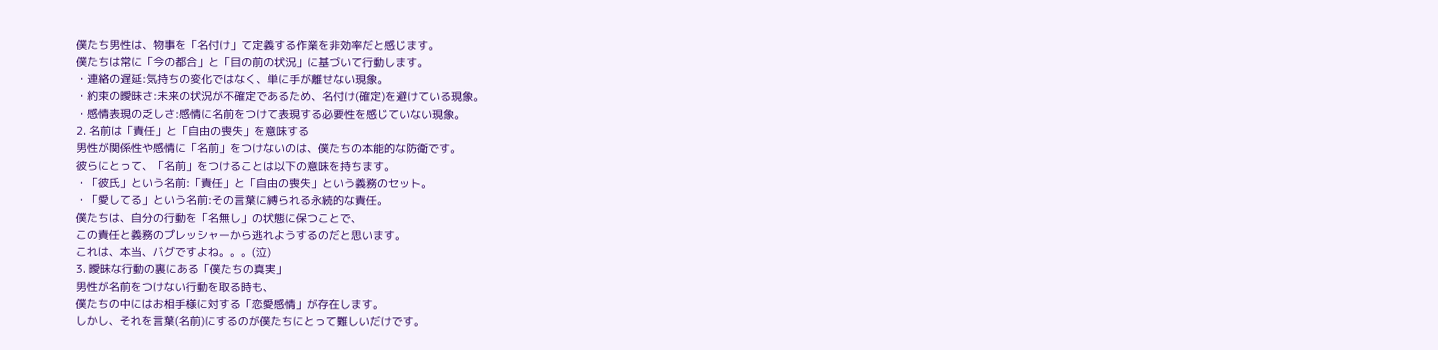僕たち男性は、物事を「名付け」て定義する作業を非効率だと感じます。
僕たちは常に「今の都合」と「目の前の状況」に基づいて行動します。
・連絡の遅延:気持ちの変化ではなく、単に手が離せない現象。
・約束の曖昧さ:未来の状況が不確定であるため、名付け(確定)を避けている現象。
・感情表現の乏しさ:感情に名前をつけて表現する必要性を感じていない現象。
2. 名前は「責任」と「自由の喪失」を意味する
男性が関係性や感情に「名前」をつけないのは、僕たちの本能的な防衛です。
彼らにとって、「名前」をつけることは以下の意味を持ちます。
・「彼氏」という名前:「責任」と「自由の喪失」という義務のセット。
・「愛してる」という名前:その言葉に縛られる永続的な責任。
僕たちは、自分の行動を「名無し」の状態に保つことで、
この責任と義務のプレッシャーから逃れようするのだと思います。
これは、本当、バグですよね。。。(泣)
3. 曖昧な行動の裏にある「僕たちの真実」
男性が名前をつけない行動を取る時も、
僕たちの中にはお相手様に対する「恋愛感情」が存在します。
しかし、それを言葉(名前)にするのが僕たちにとって難しいだけです。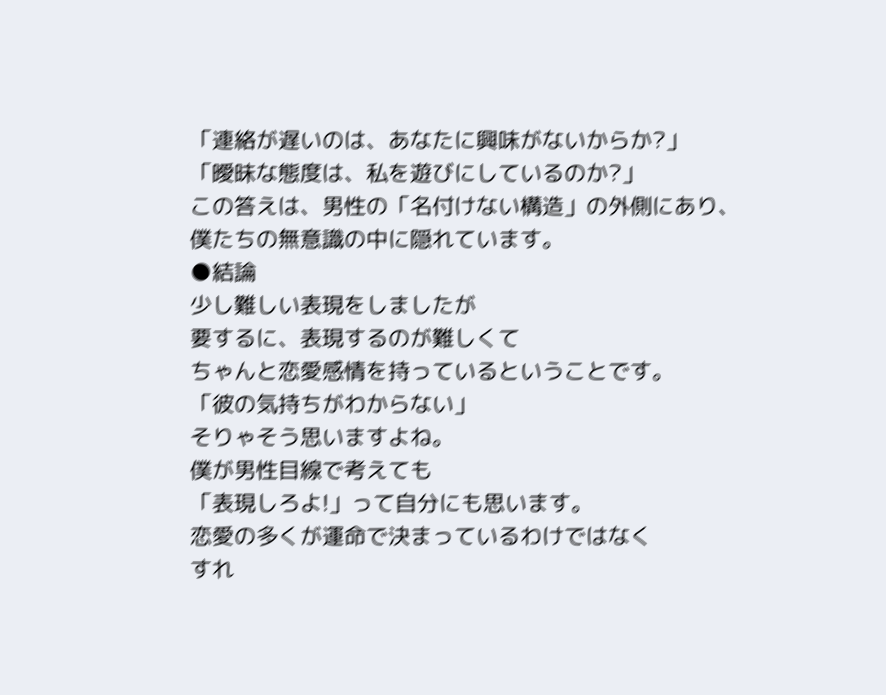「連絡が遅いのは、あなたに興味がないからか?」
「曖昧な態度は、私を遊びにしているのか?」
この答えは、男性の「名付けない構造」の外側にあり、
僕たちの無意識の中に隠れています。
●結論
少し難しい表現をしましたが
要するに、表現するのが難しくて
ちゃんと恋愛感情を持っているということです。
「彼の気持ちがわからない」
そりゃそう思いますよね。
僕が男性目線で考えても
「表現しろよ!」って自分にも思います。
恋愛の多くが運命で決まっているわけではなく
すれ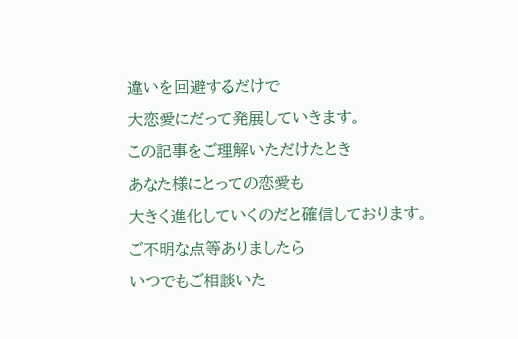違いを回避するだけで
大恋愛にだって発展していきます。
この記事をご理解いただけたとき
あなた様にとっての恋愛も
大きく進化していくのだと確信しております。
ご不明な点等ありましたら
いつでもご相談いた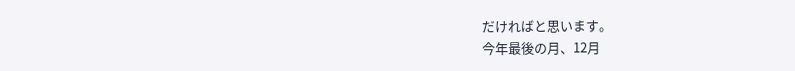だければと思います。
今年最後の月、12月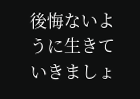後悔ないように生きていきましょ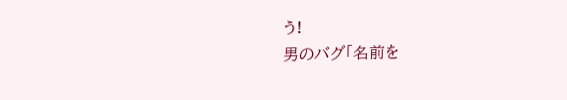う!
男のバグ「名前を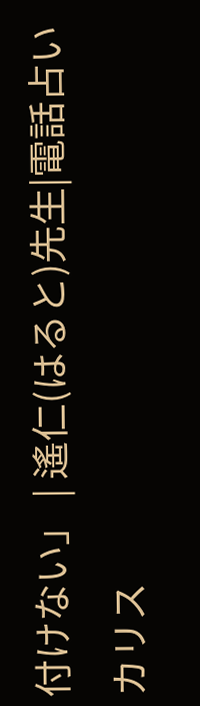付けない」 | 遙仁(はると)先生|電話占いカリス